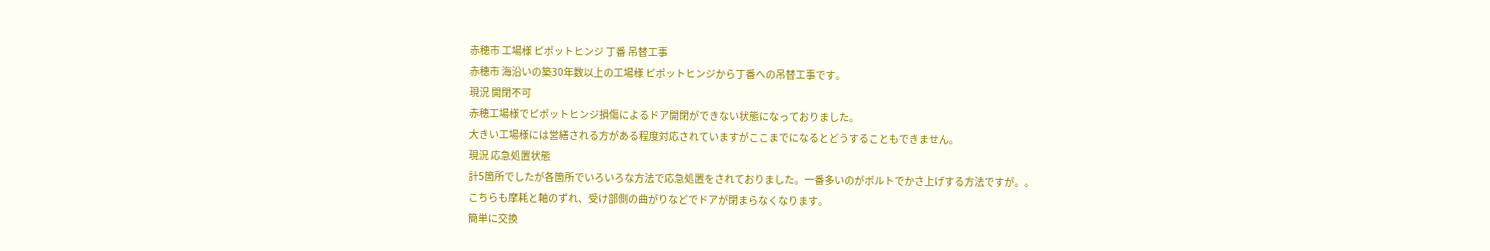赤穂市 工場様 ピポットヒンジ 丁番 吊替工事
赤穂市 海沿いの築30年数以上の工場様 ピポットヒンジから丁番への吊替工事です。
現況 開閉不可
赤穂工場様でピポットヒンジ損傷によるドア開閉ができない状態になっておりました。
大きい工場様には営繕される方がある程度対応されていますがここまでになるとどうすることもできません。
現況 応急処置状態
計5箇所でしたが各箇所でいろいろな方法で応急処置をされておりました。一番多いのがボルトでかさ上げする方法ですが。。
こちらも摩耗と軸のずれ、受け部側の曲がりなどでドアが閉まらなくなります。
簡単に交換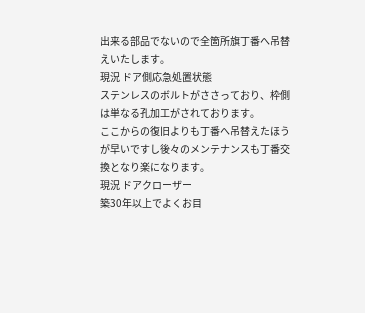出来る部品でないので全箇所旗丁番へ吊替えいたします。
現況 ドア側応急処置状態
ステンレスのボルトがささっており、枠側は単なる孔加工がされております。
ここからの復旧よりも丁番へ吊替えたほうが早いですし後々のメンテナンスも丁番交換となり楽になります。
現況 ドアクローザー
築30年以上でよくお目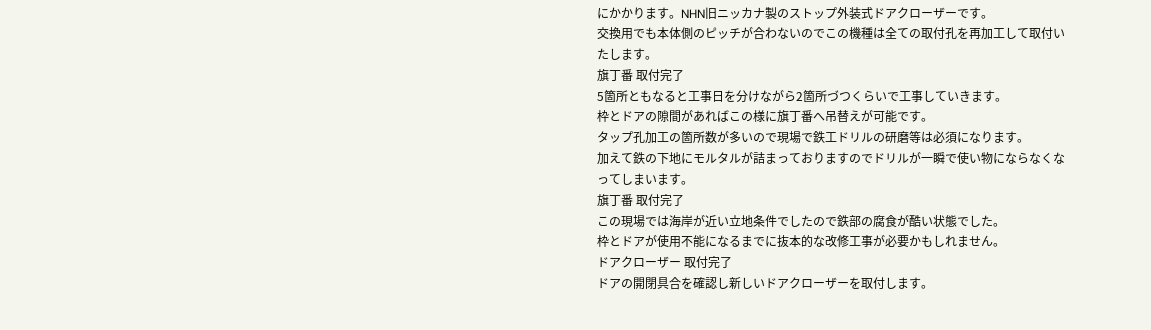にかかります。NHN旧ニッカナ製のストップ外装式ドアクローザーです。
交換用でも本体側のピッチが合わないのでこの機種は全ての取付孔を再加工して取付いたします。
旗丁番 取付完了
5箇所ともなると工事日を分けながら2箇所づつくらいで工事していきます。
枠とドアの隙間があればこの様に旗丁番へ吊替えが可能です。
タップ孔加工の箇所数が多いので現場で鉄工ドリルの研磨等は必須になります。
加えて鉄の下地にモルタルが詰まっておりますのでドリルが一瞬で使い物にならなくなってしまいます。
旗丁番 取付完了
この現場では海岸が近い立地条件でしたので鉄部の腐食が酷い状態でした。
枠とドアが使用不能になるまでに抜本的な改修工事が必要かもしれません。
ドアクローザー 取付完了
ドアの開閉具合を確認し新しいドアクローザーを取付します。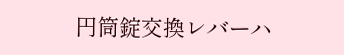円筒錠交換レバーハ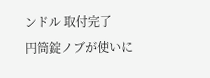ンドル 取付完了
円筒錠ノブが使いに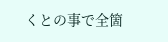くとの事で全箇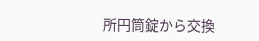所円筒錠から交換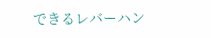できるレバーハン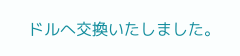ドルへ交換いたしました。